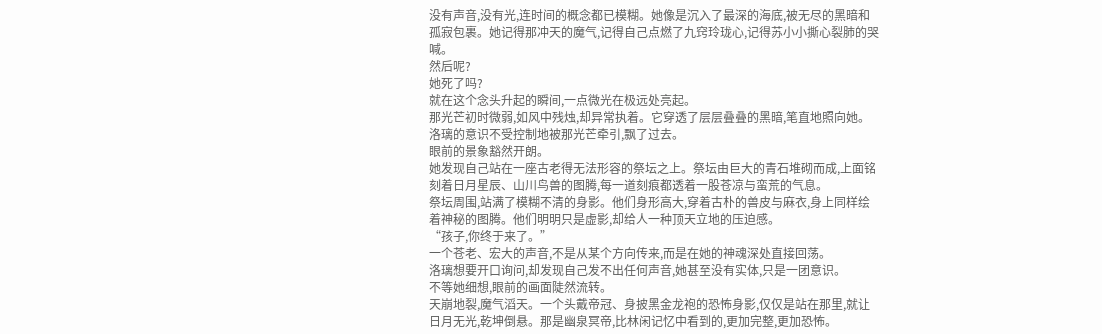没有声音,没有光,连时间的概念都已模糊。她像是沉入了最深的海底,被无尽的黑暗和孤寂包裹。她记得那冲天的魔气,记得自己点燃了九窍玲珑心,记得苏小小撕心裂肺的哭喊。
然后呢?
她死了吗?
就在这个念头升起的瞬间,一点微光在极远处亮起。
那光芒初时微弱,如风中残烛,却异常执着。它穿透了层层叠叠的黑暗,笔直地照向她。洛璃的意识不受控制地被那光芒牵引,飘了过去。
眼前的景象豁然开朗。
她发现自己站在一座古老得无法形容的祭坛之上。祭坛由巨大的青石堆砌而成,上面铭刻着日月星辰、山川鸟兽的图腾,每一道刻痕都透着一股苍凉与蛮荒的气息。
祭坛周围,站满了模糊不清的身影。他们身形高大,穿着古朴的兽皮与麻衣,身上同样绘着神秘的图腾。他们明明只是虚影,却给人一种顶天立地的压迫感。
“孩子,你终于来了。”
一个苍老、宏大的声音,不是从某个方向传来,而是在她的神魂深处直接回荡。
洛璃想要开口询问,却发现自己发不出任何声音,她甚至没有实体,只是一团意识。
不等她细想,眼前的画面陡然流转。
天崩地裂,魔气滔天。一个头戴帝冠、身披黑金龙袍的恐怖身影,仅仅是站在那里,就让日月无光,乾坤倒悬。那是幽泉冥帝,比林闲记忆中看到的,更加完整,更加恐怖。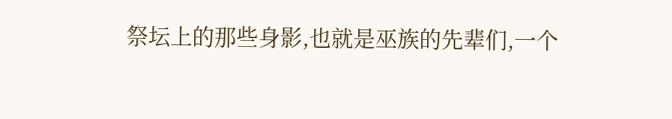祭坛上的那些身影,也就是巫族的先辈们,一个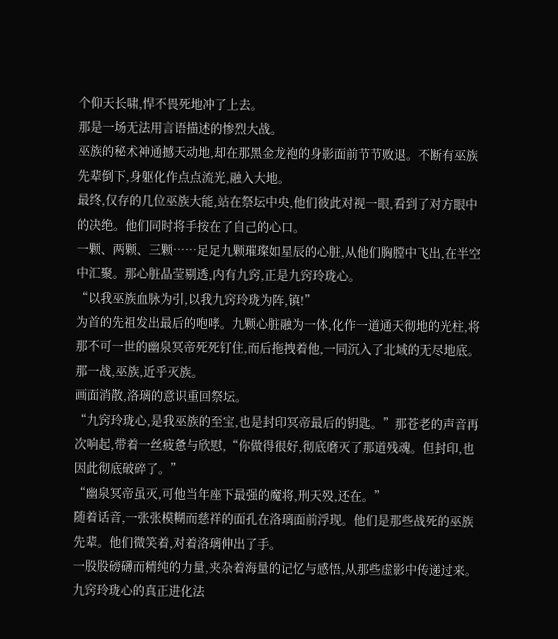个仰天长啸,悍不畏死地冲了上去。
那是一场无法用言语描述的惨烈大战。
巫族的秘术神通撼天动地,却在那黑金龙袍的身影面前节节败退。不断有巫族先辈倒下,身躯化作点点流光,融入大地。
最终,仅存的几位巫族大能,站在祭坛中央,他们彼此对视一眼,看到了对方眼中的决绝。他们同时将手按在了自己的心口。
一颗、两颗、三颗……足足九颗璀璨如星辰的心脏,从他们胸膛中飞出,在半空中汇聚。那心脏晶莹剔透,内有九窍,正是九窍玲珑心。
“以我巫族血脉为引,以我九窍玲珑为阵,镇!”
为首的先祖发出最后的咆哮。九颗心脏融为一体,化作一道通天彻地的光柱,将那不可一世的幽泉冥帝死死钉住,而后拖拽着他,一同沉入了北域的无尽地底。
那一战,巫族,近乎灭族。
画面消散,洛璃的意识重回祭坛。
“九窍玲珑心,是我巫族的至宝,也是封印冥帝最后的钥匙。”那苍老的声音再次响起,带着一丝疲惫与欣慰,“你做得很好,彻底磨灭了那道残魂。但封印,也因此彻底破碎了。”
“幽泉冥帝虽灭,可他当年座下最强的魔将,刑天殁,还在。”
随着话音,一张张模糊而慈祥的面孔在洛璃面前浮现。他们是那些战死的巫族先辈。他们微笑着,对着洛璃伸出了手。
一股股磅礴而精纯的力量,夹杂着海量的记忆与感悟,从那些虚影中传递过来。
九窍玲珑心的真正进化法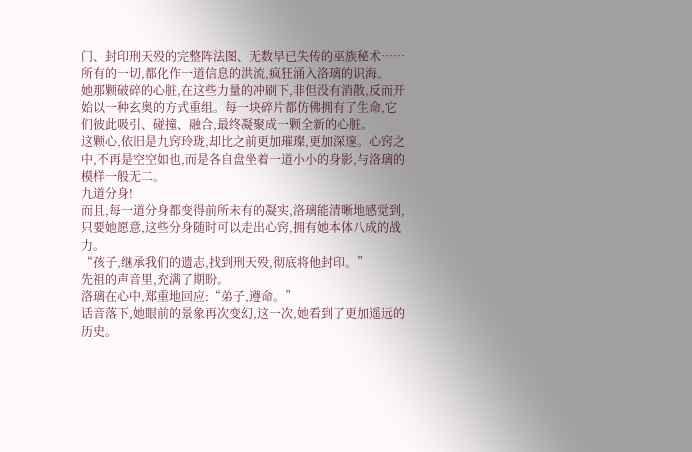门、封印刑天殁的完整阵法图、无数早已失传的巫族秘术……所有的一切,都化作一道信息的洪流,疯狂涌入洛璃的识海。
她那颗破碎的心脏,在这些力量的冲刷下,非但没有消散,反而开始以一种玄奥的方式重组。每一块碎片都仿佛拥有了生命,它们彼此吸引、碰撞、融合,最终凝聚成一颗全新的心脏。
这颗心,依旧是九窍玲珑,却比之前更加璀璨,更加深邃。心窍之中,不再是空空如也,而是各自盘坐着一道小小的身影,与洛璃的模样一般无二。
九道分身!
而且,每一道分身都变得前所未有的凝实,洛璃能清晰地感觉到,只要她愿意,这些分身随时可以走出心窍,拥有她本体八成的战力。
“孩子,继承我们的遗志,找到刑天殁,彻底将他封印。”
先祖的声音里,充满了期盼。
洛璃在心中,郑重地回应:“弟子,遵命。”
话音落下,她眼前的景象再次变幻,这一次,她看到了更加遥远的历史。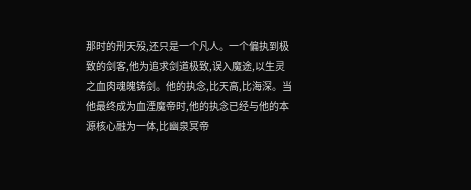那时的刑天殁,还只是一个凡人。一个偏执到极致的剑客,他为追求剑道极致,误入魔途,以生灵之血肉魂魄铸剑。他的执念,比天高,比海深。当他最终成为血湮魔帝时,他的执念已经与他的本源核心融为一体,比幽泉冥帝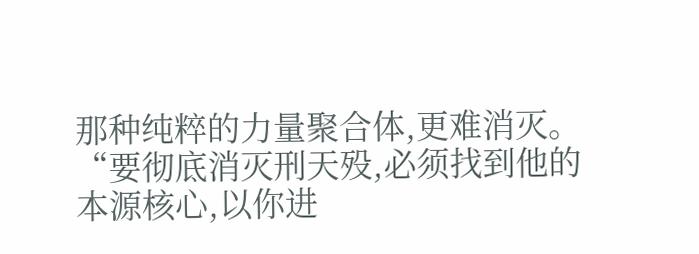那种纯粹的力量聚合体,更难消灭。
“要彻底消灭刑天殁,必须找到他的本源核心,以你进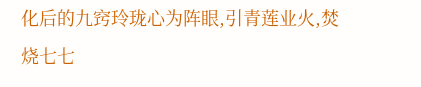化后的九窍玲珑心为阵眼,引青莲业火,焚烧七七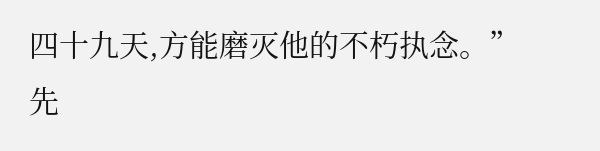四十九天,方能磨灭他的不朽执念。”
先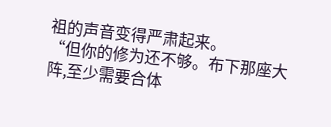祖的声音变得严肃起来。
“但你的修为还不够。布下那座大阵,至少需要合体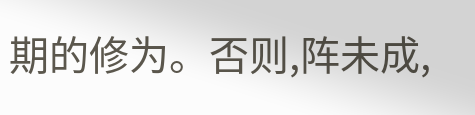期的修为。否则,阵未成,